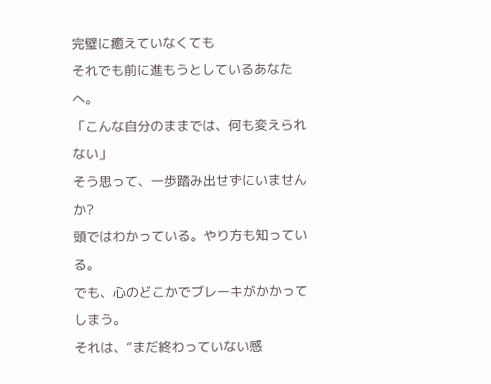完璧に癒えていなくても
それでも前に進もうとしているあなたへ。
「こんな自分のままでは、何も変えられない」
そう思って、一歩踏み出せずにいませんか?
頭ではわかっている。やり方も知っている。
でも、心のどこかでブレーキがかかってしまう。
それは、“まだ終わっていない感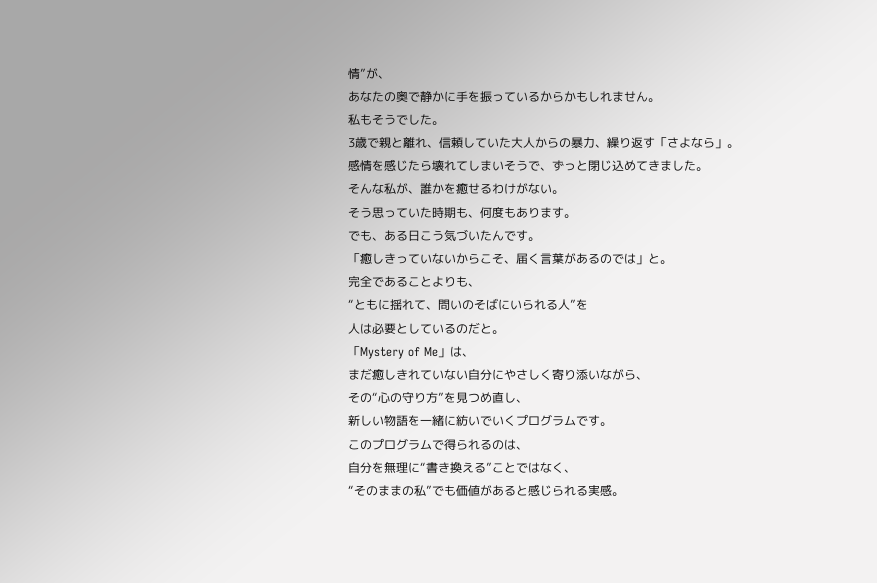情”が、
あなたの奥で静かに手を振っているからかもしれません。
私もそうでした。
3歳で親と離れ、信頼していた大人からの暴力、繰り返す「さよなら」。
感情を感じたら壊れてしまいそうで、ずっと閉じ込めてきました。
そんな私が、誰かを癒せるわけがない。
そう思っていた時期も、何度もあります。
でも、ある日こう気づいたんです。
「癒しきっていないからこそ、届く言葉があるのでは」と。
完全であることよりも、
“ともに揺れて、問いのそばにいられる人”を
人は必要としているのだと。
「Mystery of Me」は、
まだ癒しきれていない自分にやさしく寄り添いながら、
その“心の守り方”を見つめ直し、
新しい物語を一緒に紡いでいくプログラムです。
このプログラムで得られるのは、
自分を無理に“書き換える”ことではなく、
“そのままの私”でも価値があると感じられる実感。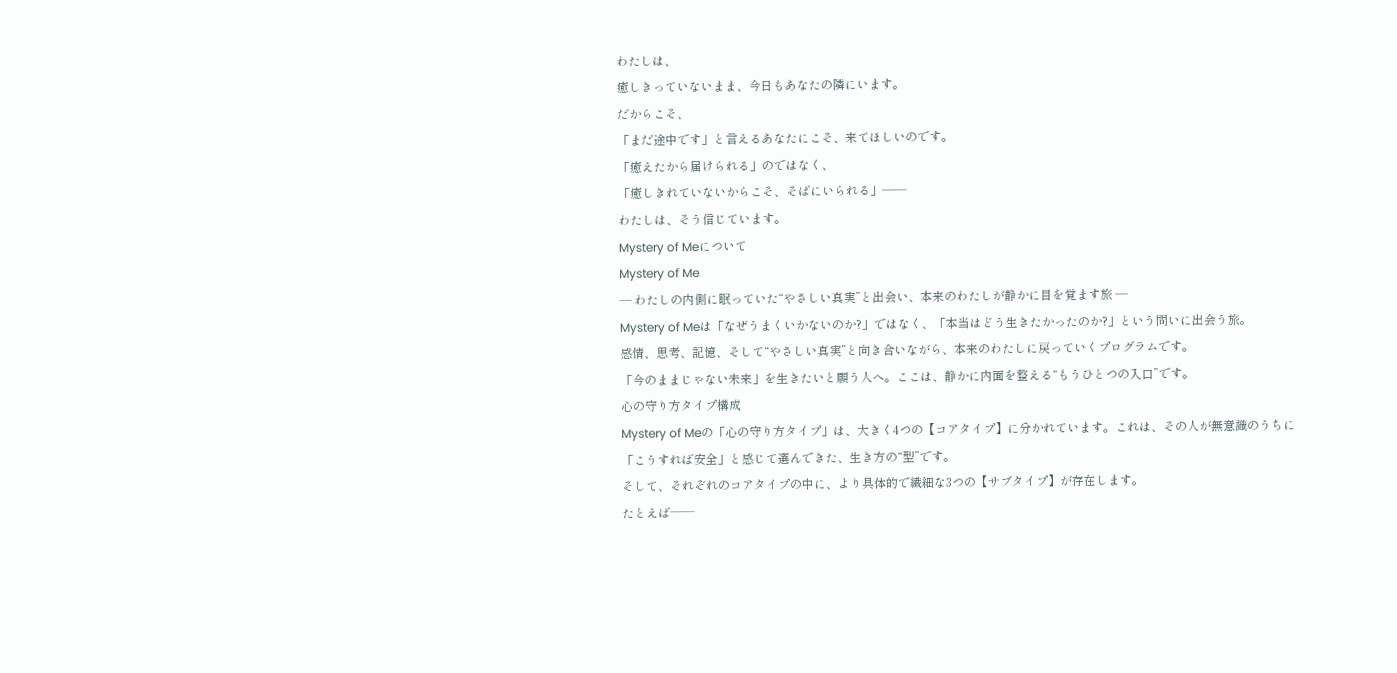わたしは、
癒しきっていないまま、今日もあなたの隣にいます。
だからこそ、
「まだ途中です」と言えるあなたにこそ、来てほしいのです。
「癒えたから届けられる」のではなく、
「癒しきれていないからこそ、そばにいられる」——
わたしは、そう信じています。
Mystery of Meについて
Mystery of Me
― わたしの内側に眠っていた“やさしい真実”と出会い、本来のわたしが静かに目を覚ます旅 ―
Mystery of Meは「なぜうまくいかないのか?」ではなく、「本当はどう生きたかったのか?」という問いに出会う旅。
感情、思考、記憶、そして“やさしい真実”と向き合いながら、本来のわたしに戻っていくプログラムです。
「今のままじゃない未来」を生きたいと願う人へ。ここは、静かに内面を整える“もうひとつの入口”です。
心の守り方タイプ構成
Mystery of Meの「心の守り方タイプ」は、大きく4つの【コアタイプ】に分かれています。これは、その人が無意識のうちに「こうすれば安全」と感じて選んできた、生き方の“型”です。
そして、それぞれのコアタイプの中に、より具体的で繊細な3つの【サブタイプ】が存在します。
たとえば──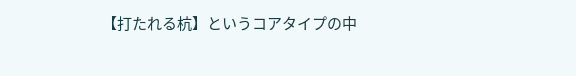【打たれる杭】というコアタイプの中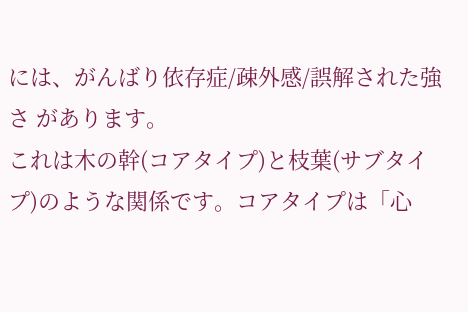には、がんばり依存症/疎外感/誤解された強さ があります。
これは木の幹(コアタイプ)と枝葉(サブタイプ)のような関係です。コアタイプは「心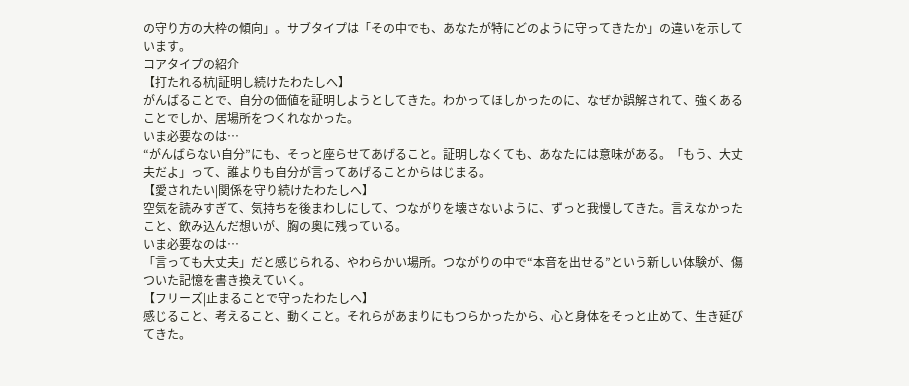の守り方の大枠の傾向」。サブタイプは「その中でも、あなたが特にどのように守ってきたか」の違いを示しています。
コアタイプの紹介
【打たれる杭|証明し続けたわたしへ】
がんばることで、自分の価値を証明しようとしてきた。わかってほしかったのに、なぜか誤解されて、強くあることでしか、居場所をつくれなかった。
いま必要なのは…
“がんばらない自分”にも、そっと座らせてあげること。証明しなくても、あなたには意味がある。「もう、大丈夫だよ」って、誰よりも自分が言ってあげることからはじまる。
【愛されたい|関係を守り続けたわたしへ】
空気を読みすぎて、気持ちを後まわしにして、つながりを壊さないように、ずっと我慢してきた。言えなかったこと、飲み込んだ想いが、胸の奥に残っている。
いま必要なのは…
「言っても大丈夫」だと感じられる、やわらかい場所。つながりの中で“本音を出せる”という新しい体験が、傷ついた記憶を書き換えていく。
【フリーズ|止まることで守ったわたしへ】
感じること、考えること、動くこと。それらがあまりにもつらかったから、心と身体をそっと止めて、生き延びてきた。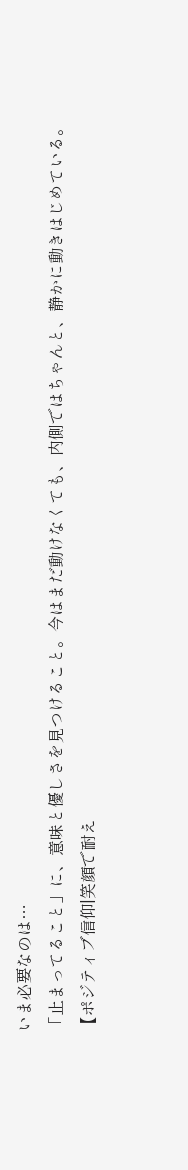いま必要なのは…
「止まってること」に、意味と優しさを見つけること。今はまだ動けなくても、内側ではちゃんと、静かに動きはじめている。
【ポジティブ信仰|笑顔で耐え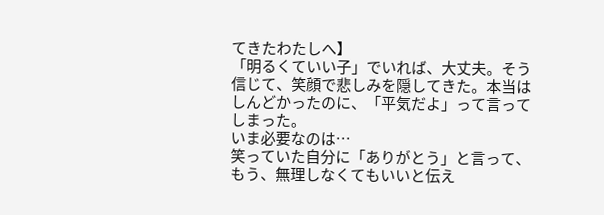てきたわたしへ】
「明るくていい子」でいれば、大丈夫。そう信じて、笑顔で悲しみを隠してきた。本当はしんどかったのに、「平気だよ」って言ってしまった。
いま必要なのは…
笑っていた自分に「ありがとう」と言って、もう、無理しなくてもいいと伝え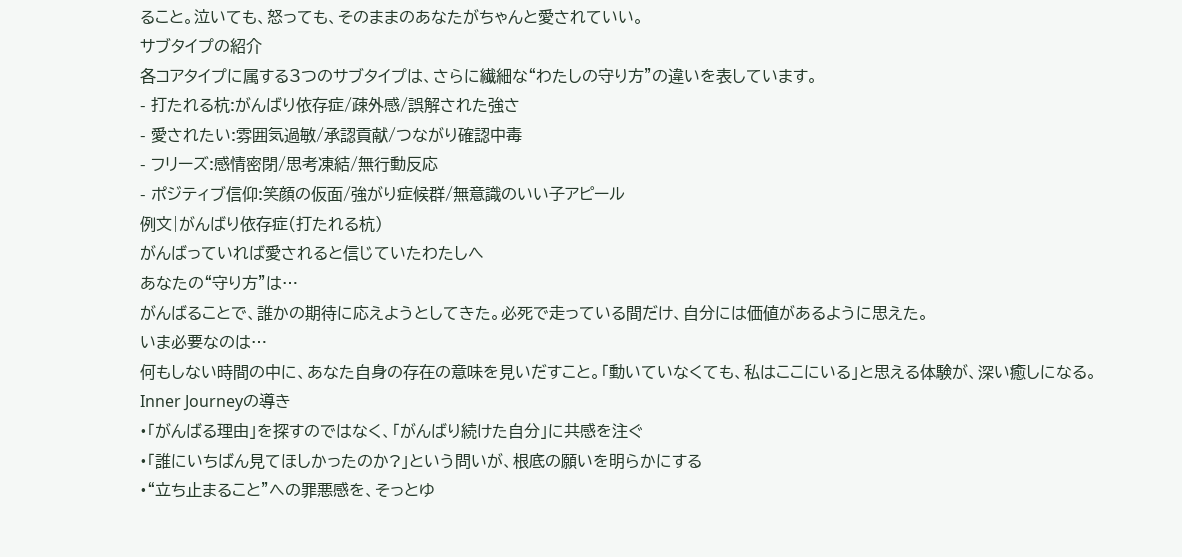ること。泣いても、怒っても、そのままのあなたがちゃんと愛されていい。
サブタイプの紹介
各コアタイプに属する3つのサブタイプは、さらに繊細な“わたしの守り方”の違いを表しています。
- 打たれる杭:がんばり依存症/疎外感/誤解された強さ
- 愛されたい:雰囲気過敏/承認貢献/つながり確認中毒
- フリーズ:感情密閉/思考凍結/無行動反応
- ポジティブ信仰:笑顔の仮面/強がり症候群/無意識のいい子アピール
例文|がんばり依存症(打たれる杭)
がんばっていれば愛されると信じていたわたしへ
あなたの“守り方”は…
がんばることで、誰かの期待に応えようとしてきた。必死で走っている間だけ、自分には価値があるように思えた。
いま必要なのは…
何もしない時間の中に、あなた自身の存在の意味を見いだすこと。「動いていなくても、私はここにいる」と思える体験が、深い癒しになる。
Inner Journeyの導き
•「がんばる理由」を探すのではなく、「がんばり続けた自分」に共感を注ぐ
•「誰にいちばん見てほしかったのか?」という問いが、根底の願いを明らかにする
•“立ち止まること”への罪悪感を、そっとゆ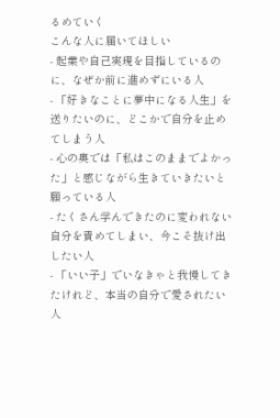るめていく
こんな人に届いてほしい
- 起業や自己実現を目指しているのに、なぜか前に進めずにいる人
- 「好きなことに夢中になる人生」を送りたいのに、どこかで自分を止めてしまう人
- 心の奥では「私はこのままでよかった」と感じながら生きていきたいと願っている人
- たくさん学んできたのに変われない自分を責めてしまい、今こそ抜け出したい人
- 「いい子」でいなきゃと我慢してきたけれど、本当の自分で愛されたい人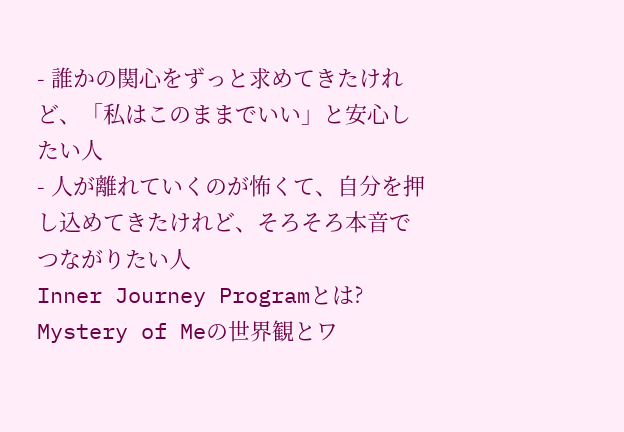- 誰かの関心をずっと求めてきたけれど、「私はこのままでいい」と安心したい人
- 人が離れていくのが怖くて、自分を押し込めてきたけれど、そろそろ本音でつながりたい人
Inner Journey Programとは?
Mystery of Meの世界観とワ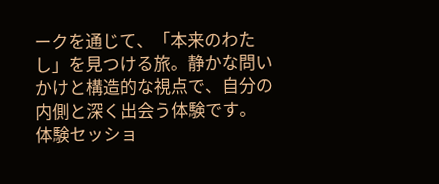ークを通じて、「本来のわたし」を見つける旅。静かな問いかけと構造的な視点で、自分の内側と深く出会う体験です。
体験セッショ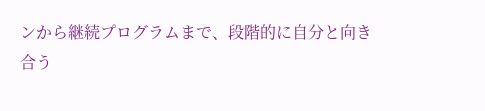ンから継続プログラムまで、段階的に自分と向き合う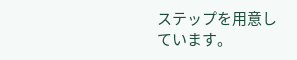ステップを用意しています。